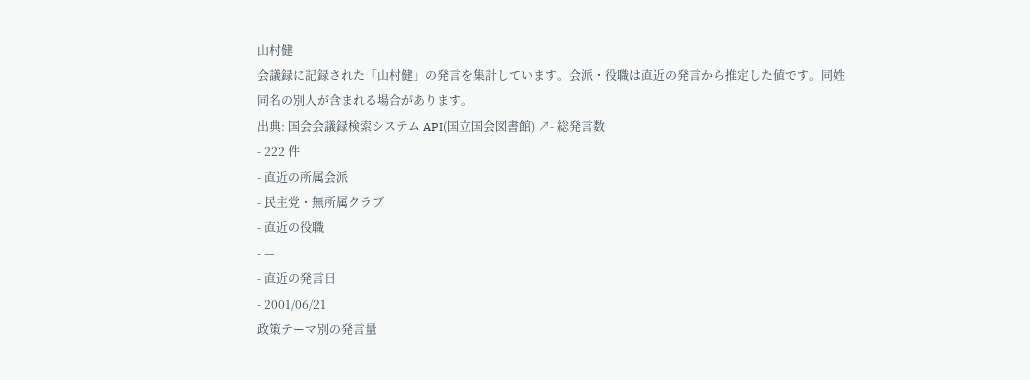山村健
会議録に記録された「山村健」の発言を集計しています。会派・役職は直近の発言から推定した値です。同姓同名の別人が含まれる場合があります。
出典: 国会会議録検索システム API(国立国会図書館) ↗- 総発言数
- 222 件
- 直近の所属会派
- 民主党・無所属クラブ
- 直近の役職
- —
- 直近の発言日
- 2001/06/21
政策テーマ別の発言量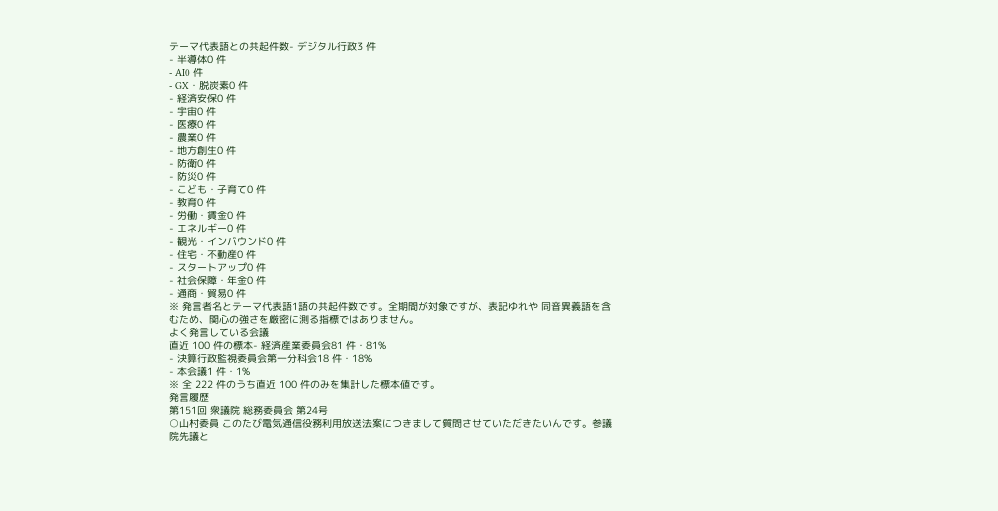テーマ代表語との共起件数- デジタル行政3 件
- 半導体0 件
- AI0 件
- GX・脱炭素0 件
- 経済安保0 件
- 宇宙0 件
- 医療0 件
- 農業0 件
- 地方創生0 件
- 防衛0 件
- 防災0 件
- こども・子育て0 件
- 教育0 件
- 労働・賃金0 件
- エネルギー0 件
- 観光・インバウンド0 件
- 住宅・不動産0 件
- スタートアップ0 件
- 社会保障・年金0 件
- 通商・貿易0 件
※ 発言者名とテーマ代表語1語の共起件数です。全期間が対象ですが、表記ゆれや 同音異義語を含むため、関心の強さを厳密に測る指標ではありません。
よく発言している会議
直近 100 件の標本- 経済産業委員会81 件・81%
- 決算行政監視委員会第一分科会18 件・18%
- 本会議1 件・1%
※ 全 222 件のうち直近 100 件のみを集計した標本値です。
発言履歴
第151回 衆議院 総務委員会 第24号
○山村委員 このたび電気通信役務利用放送法案につきまして質問させていただきたいんです。参議院先議と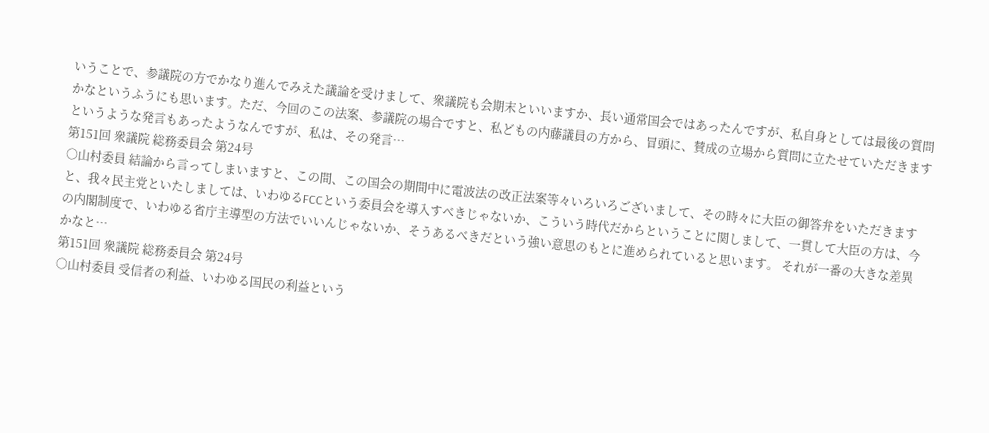いうことで、参議院の方でかなり進んでみえた議論を受けまして、衆議院も会期末といいますか、長い通常国会ではあったんですが、私自身としては最後の質問かなというふうにも思います。ただ、今回のこの法案、参議院の場合ですと、私どもの内藤議員の方から、冒頭に、賛成の立場から質問に立たせていただきますというような発言もあったようなんですが、私は、その発言…
第151回 衆議院 総務委員会 第24号
○山村委員 結論から言ってしまいますと、この間、この国会の期間中に電波法の改正法案等々いろいろございまして、その時々に大臣の御答弁をいただきますと、我々民主党といたしましては、いわゆるFCCという委員会を導入すべきじゃないか、こういう時代だからということに関しまして、一貫して大臣の方は、今の内閣制度で、いわゆる省庁主導型の方法でいいんじゃないか、そうあるべきだという強い意思のもとに進められていると思います。 それが一番の大きな差異かなと…
第151回 衆議院 総務委員会 第24号
○山村委員 受信者の利益、いわゆる国民の利益という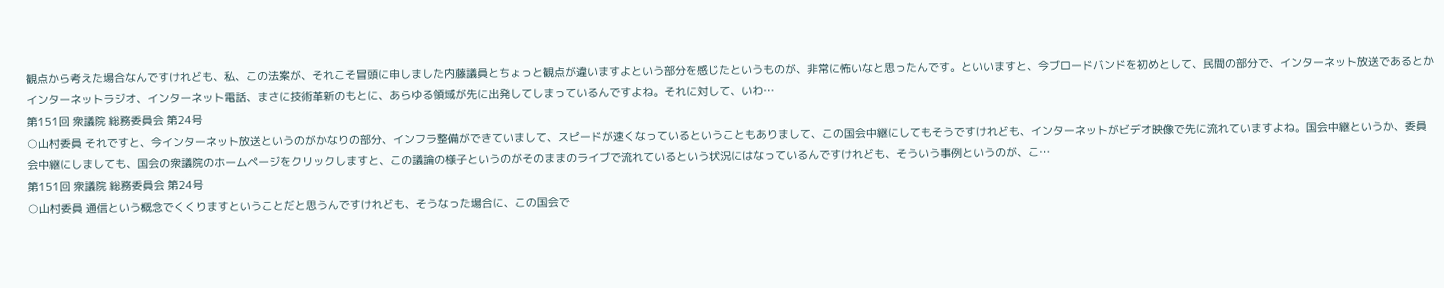観点から考えた場合なんですけれども、私、この法案が、それこそ冒頭に申しました内藤議員とちょっと観点が違いますよという部分を感じたというものが、非常に怖いなと思ったんです。といいますと、今ブロードバンドを初めとして、民間の部分で、インターネット放送であるとかインターネットラジオ、インターネット電話、まさに技術革新のもとに、あらゆる領域が先に出発してしまっているんですよね。それに対して、いわ…
第151回 衆議院 総務委員会 第24号
○山村委員 それですと、今インターネット放送というのがかなりの部分、インフラ整備ができていまして、スピードが速くなっているということもありまして、この国会中継にしてもそうですけれども、インターネットがビデオ映像で先に流れていますよね。国会中継というか、委員会中継にしましても、国会の衆議院のホームページをクリックしますと、この議論の様子というのがそのままのライブで流れているという状況にはなっているんですけれども、そういう事例というのが、こ…
第151回 衆議院 総務委員会 第24号
○山村委員 通信という概念でくくりますということだと思うんですけれども、そうなった場合に、この国会で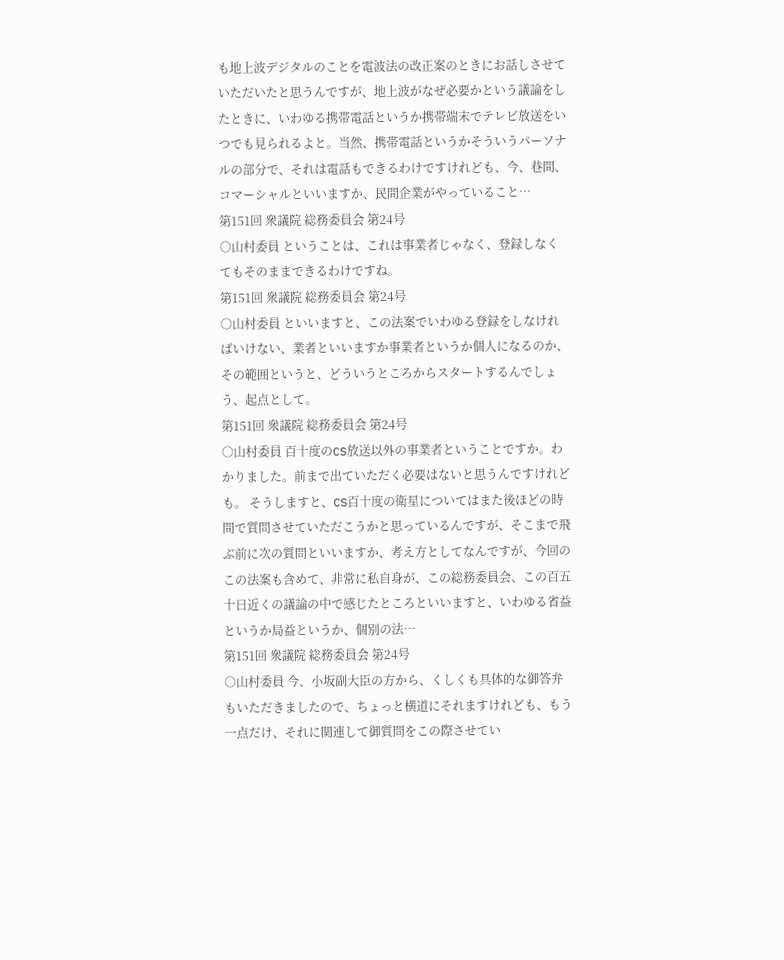も地上波デジタルのことを電波法の改正案のときにお話しさせていただいたと思うんですが、地上波がなぜ必要かという議論をしたときに、いわゆる携帯電話というか携帯端末でテレビ放送をいつでも見られるよと。当然、携帯電話というかそういうパーソナルの部分で、それは電話もできるわけですけれども、今、巷間、コマーシャルといいますか、民間企業がやっていること…
第151回 衆議院 総務委員会 第24号
○山村委員 ということは、これは事業者じゃなく、登録しなくてもそのままできるわけですね。
第151回 衆議院 総務委員会 第24号
○山村委員 といいますと、この法案でいわゆる登録をしなければいけない、業者といいますか事業者というか個人になるのか、その範囲というと、どういうところからスタートするんでしょう、起点として。
第151回 衆議院 総務委員会 第24号
○山村委員 百十度のCS放送以外の事業者ということですか。わかりました。前まで出ていただく必要はないと思うんですけれども。 そうしますと、CS百十度の衛星についてはまた後ほどの時間で質問させていただこうかと思っているんですが、そこまで飛ぶ前に次の質問といいますか、考え方としてなんですが、今回のこの法案も含めて、非常に私自身が、この総務委員会、この百五十日近くの議論の中で感じたところといいますと、いわゆる省益というか局益というか、個別の法…
第151回 衆議院 総務委員会 第24号
○山村委員 今、小坂副大臣の方から、くしくも具体的な御答弁もいただきましたので、ちょっと横道にそれますけれども、もう一点だけ、それに関連して御質問をこの際させてい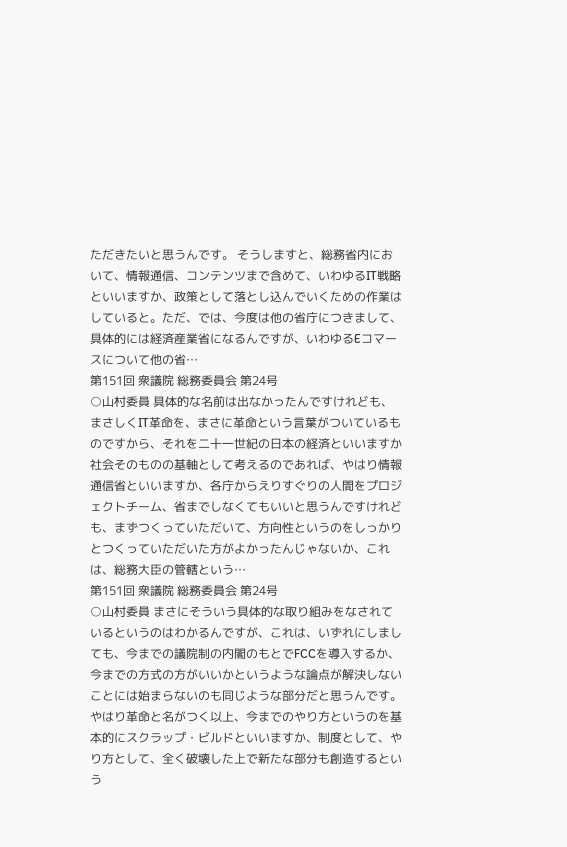ただきたいと思うんです。 そうしますと、総務省内において、情報通信、コンテンツまで含めて、いわゆるIT戦略といいますか、政策として落とし込んでいくための作業はしていると。ただ、では、今度は他の省庁につきまして、具体的には経済産業省になるんですが、いわゆるEコマースについて他の省…
第151回 衆議院 総務委員会 第24号
○山村委員 具体的な名前は出なかったんですけれども、まさしくIT革命を、まさに革命という言葉がついているものですから、それを二十一世紀の日本の経済といいますか社会そのものの基軸として考えるのであれば、やはり情報通信省といいますか、各庁からえりすぐりの人間をプロジェクトチーム、省までしなくてもいいと思うんですけれども、まずつくっていただいて、方向性というのをしっかりとつくっていただいた方がよかったんじゃないか、これは、総務大臣の管轄という…
第151回 衆議院 総務委員会 第24号
○山村委員 まさにそういう具体的な取り組みをなされているというのはわかるんですが、これは、いずれにしましても、今までの議院制の内閣のもとでFCCを導入するか、今までの方式の方がいいかというような論点が解決しないことには始まらないのも同じような部分だと思うんです。やはり革命と名がつく以上、今までのやり方というのを基本的にスクラップ・ビルドといいますか、制度として、やり方として、全く破壊した上で新たな部分も創造するという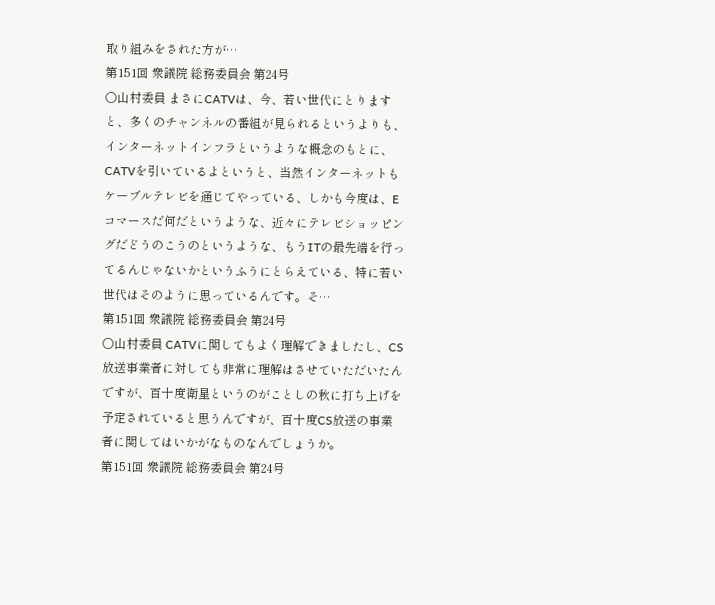取り組みをされた方が…
第151回 衆議院 総務委員会 第24号
○山村委員 まさにCATVは、今、若い世代にとりますと、多くのチャンネルの番組が見られるというよりも、インターネットインフラというような概念のもとに、CATVを引いているよというと、当然インターネットもケーブルテレビを通じてやっている、しかも今度は、Eコマースだ何だというような、近々にテレビショッピングだどうのこうのというような、もうITの最先端を行ってるんじゃないかというふうにとらえている、特に若い世代はそのように思っているんです。そ…
第151回 衆議院 総務委員会 第24号
○山村委員 CATVに関してもよく理解できましたし、CS放送事業者に対しても非常に理解はさせていただいたんですが、百十度衛星というのがことしの秋に打ち上げを予定されていると思うんですが、百十度CS放送の事業者に関してはいかがなものなんでしょうか。
第151回 衆議院 総務委員会 第24号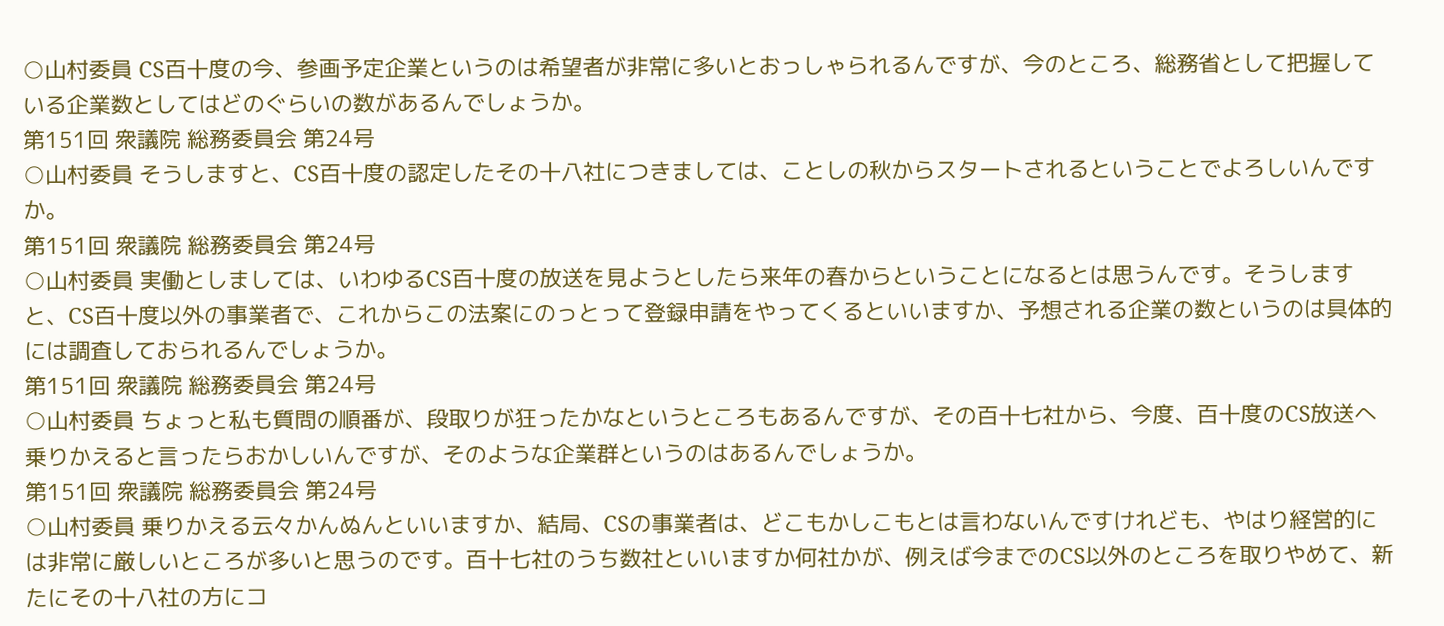○山村委員 CS百十度の今、参画予定企業というのは希望者が非常に多いとおっしゃられるんですが、今のところ、総務省として把握している企業数としてはどのぐらいの数があるんでしょうか。
第151回 衆議院 総務委員会 第24号
○山村委員 そうしますと、CS百十度の認定したその十八社につきましては、ことしの秋からスタートされるということでよろしいんですか。
第151回 衆議院 総務委員会 第24号
○山村委員 実働としましては、いわゆるCS百十度の放送を見ようとしたら来年の春からということになるとは思うんです。そうしますと、CS百十度以外の事業者で、これからこの法案にのっとって登録申請をやってくるといいますか、予想される企業の数というのは具体的には調査しておられるんでしょうか。
第151回 衆議院 総務委員会 第24号
○山村委員 ちょっと私も質問の順番が、段取りが狂ったかなというところもあるんですが、その百十七社から、今度、百十度のCS放送へ乗りかえると言ったらおかしいんですが、そのような企業群というのはあるんでしょうか。
第151回 衆議院 総務委員会 第24号
○山村委員 乗りかえる云々かんぬんといいますか、結局、CSの事業者は、どこもかしこもとは言わないんですけれども、やはり経営的には非常に厳しいところが多いと思うのです。百十七社のうち数社といいますか何社かが、例えば今までのCS以外のところを取りやめて、新たにその十八社の方にコ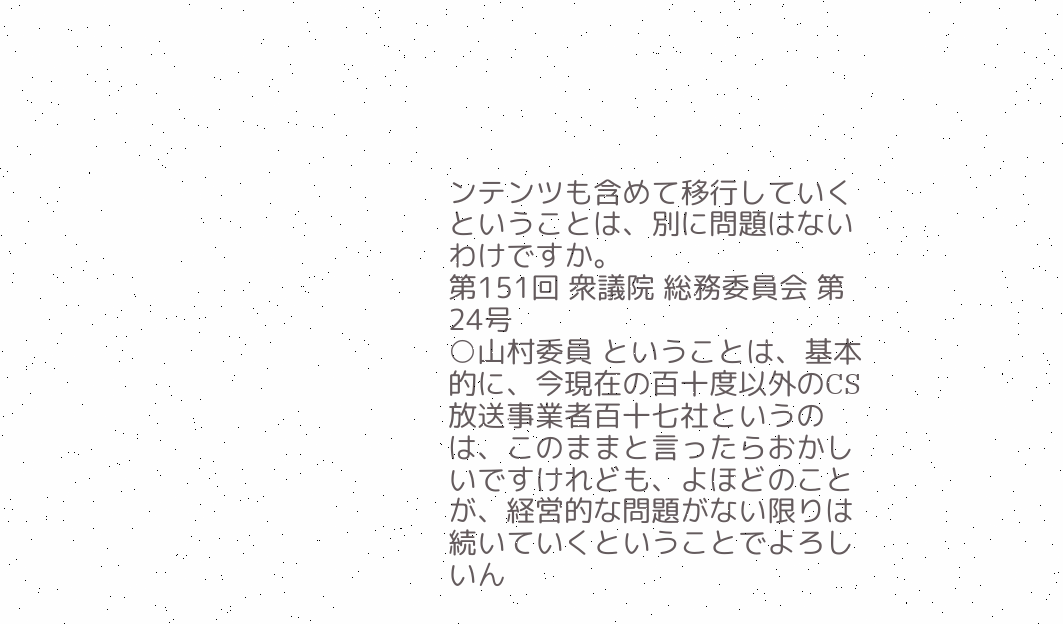ンテンツも含めて移行していくということは、別に問題はないわけですか。
第151回 衆議院 総務委員会 第24号
○山村委員 ということは、基本的に、今現在の百十度以外のCS放送事業者百十七社というのは、このままと言ったらおかしいですけれども、よほどのことが、経営的な問題がない限りは続いていくということでよろしいん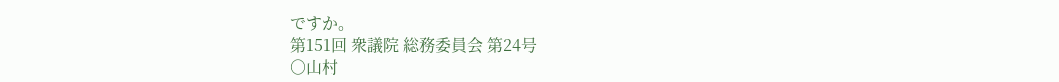ですか。
第151回 衆議院 総務委員会 第24号
○山村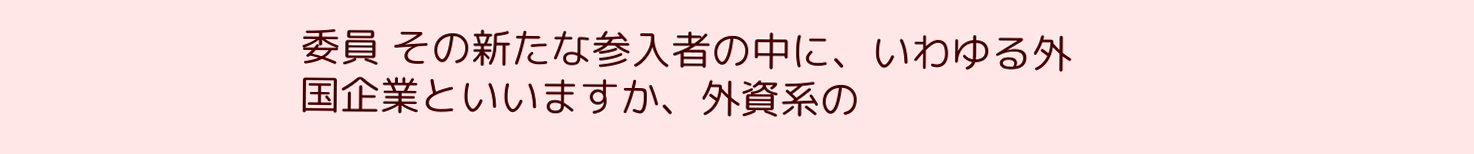委員 その新たな参入者の中に、いわゆる外国企業といいますか、外資系の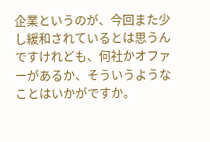企業というのが、今回また少し緩和されているとは思うんですけれども、何社かオファーがあるか、そういうようなことはいかがですか。